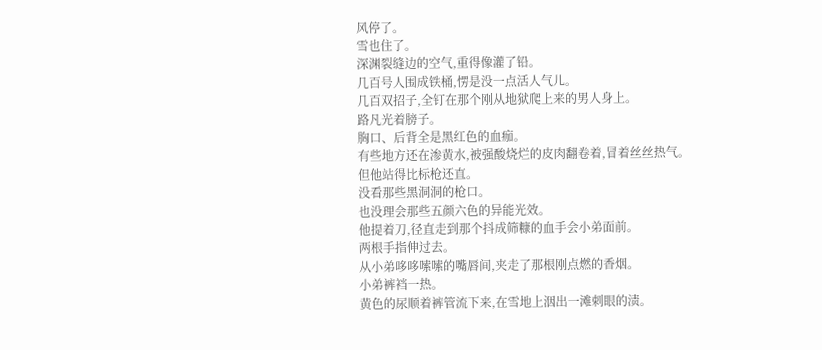风停了。
雪也住了。
深渊裂缝边的空气,重得像灌了铅。
几百号人围成铁桶,愣是没一点活人气儿。
几百双招子,全钉在那个刚从地狱爬上来的男人身上。
路凡光着膀子。
胸口、后背全是黑红色的血痂。
有些地方还在渗黄水,被强酸烧烂的皮肉翻卷着,冒着丝丝热气。
但他站得比标枪还直。
没看那些黑洞洞的枪口。
也没理会那些五颜六色的异能光效。
他提着刀,径直走到那个抖成筛糠的血手会小弟面前。
两根手指伸过去。
从小弟哆哆嗦嗦的嘴唇间,夹走了那根刚点燃的香烟。
小弟裤裆一热。
黄色的尿顺着裤管流下来,在雪地上洇出一滩刺眼的渍。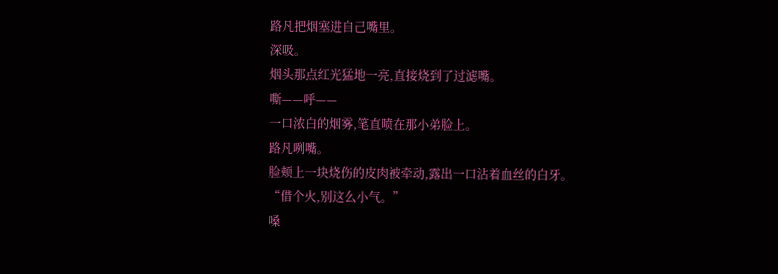路凡把烟塞进自己嘴里。
深吸。
烟头那点红光猛地一亮,直接烧到了过滤嘴。
嘶——呼——
一口浓白的烟雾,笔直喷在那小弟脸上。
路凡咧嘴。
脸颊上一块烧伤的皮肉被牵动,露出一口沾着血丝的白牙。
“借个火,别这么小气。”
嗓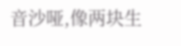音沙哑,像两块生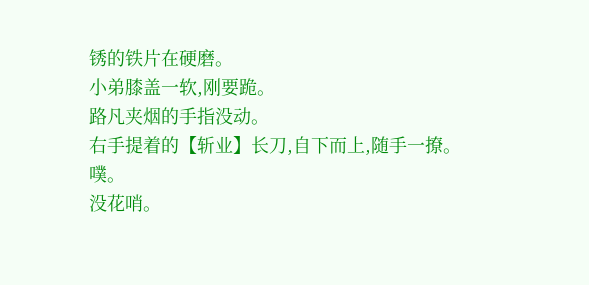锈的铁片在硬磨。
小弟膝盖一软,刚要跪。
路凡夹烟的手指没动。
右手提着的【斩业】长刀,自下而上,随手一撩。
噗。
没花哨。